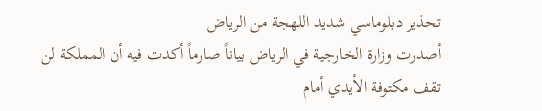تحذير دبلوماسي شديد اللهجة من الرياض
أصدرت وزارة الخارجية في الرياض بياناً صارماً أكدت فيه أن المملكة لن تقف مكتوفة الأيدي أمام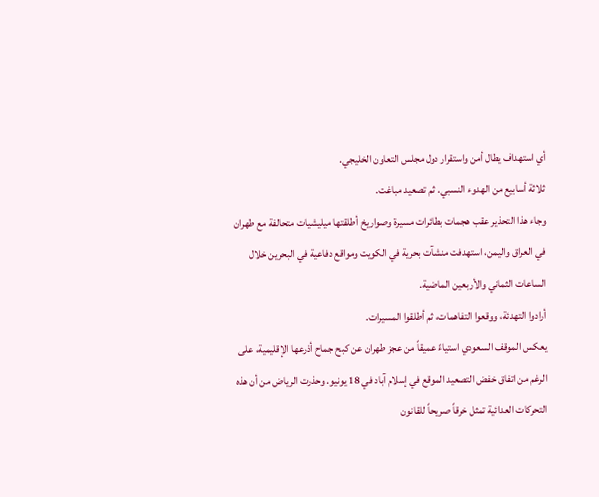أي استهداف يطال أمن واستقرار دول مجلس التعاون الخليجي.
ثلاثة أسابيع من الهدوء النسبي. ثم تصعيد مباغت.
وجاء هذا التحذير عقب هجمات بطائرات مسيرة وصواريخ أطلقتها ميليشيات متحالفة مع طهران في العراق واليمن، استهدفت منشآت بحرية في الكويت ومواقع دفاعية في البحرين خلال الساعات الثماني والأربعين الماضية.
أرادوا التهدئة، ووقعوا التفاهمات، ثم أطلقوا المسيرات.
يعكس الموقف السعودي استياءً عميقاً من عجز طهران عن كبح جماح أذرعها الإقليمية، على الرغم من اتفاق خفض التصعيد الموقع في إسلام آباد في 18 يونيو. وحذرت الرياض من أن هذه التحركات العدائية تمثل خرقاً صريحاً للقانون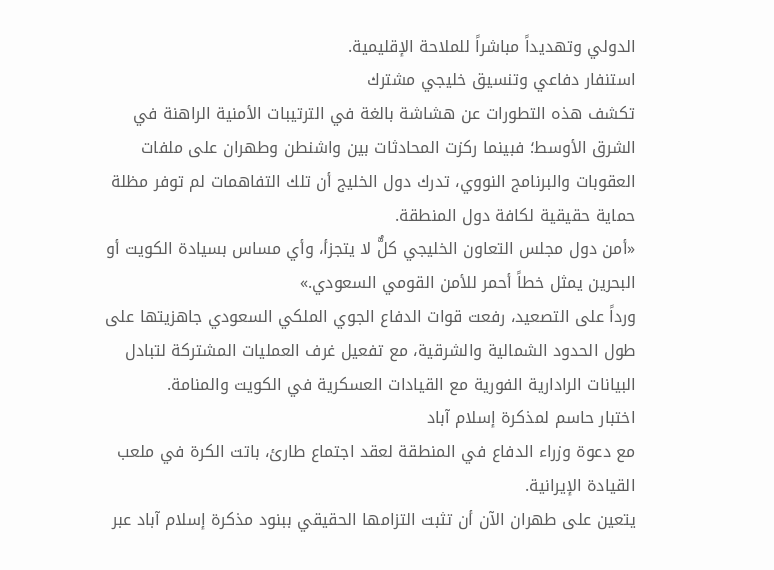الدولي وتهديداً مباشراً للملاحة الإقليمية.
استنفار دفاعي وتنسيق خليجي مشترك
تكشف هذه التطورات عن هشاشة بالغة في الترتيبات الأمنية الراهنة في الشرق الأوسط؛ فبينما ركزت المحادثات بين واشنطن وطهران على ملفات العقوبات والبرنامج النووي، تدرك دول الخليج أن تلك التفاهمات لم توفر مظلة حماية حقيقية لكافة دول المنطقة.
«أمن دول مجلس التعاون الخليجي كلٌّ لا يتجزأ، وأي مساس بسيادة الكويت أو البحرين يمثل خطاً أحمر للأمن القومي السعودي.»
ورداً على التصعيد، رفعت قوات الدفاع الجوي الملكي السعودي جاهزيتها على طول الحدود الشمالية والشرقية، مع تفعيل غرف العمليات المشتركة لتبادل البيانات الرادارية الفورية مع القيادات العسكرية في الكويت والمنامة.
اختبار حاسم لمذكرة إسلام آباد
مع دعوة وزراء الدفاع في المنطقة لعقد اجتماع طارئ، باتت الكرة في ملعب القيادة الإيرانية.
يتعين على طهران الآن أن تثبت التزامها الحقيقي ببنود مذكرة إسلام آباد عبر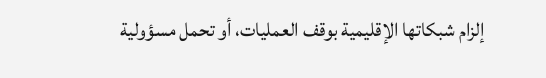إلزام شبكاتها الإقليمية بوقف العمليات، أو تحمل مسؤولية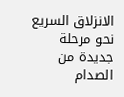الانزلاق السريع نحو مرحلة جديدة من الصدام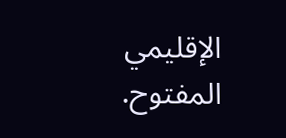الإقليمي المفتوح.